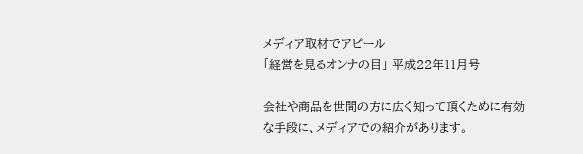メディア取材でアピール
「経営を見るオンナの目」 平成22年11月号

会社や商品を世間の方に広く知って頂くために有効な手段に、メディアでの紹介があります。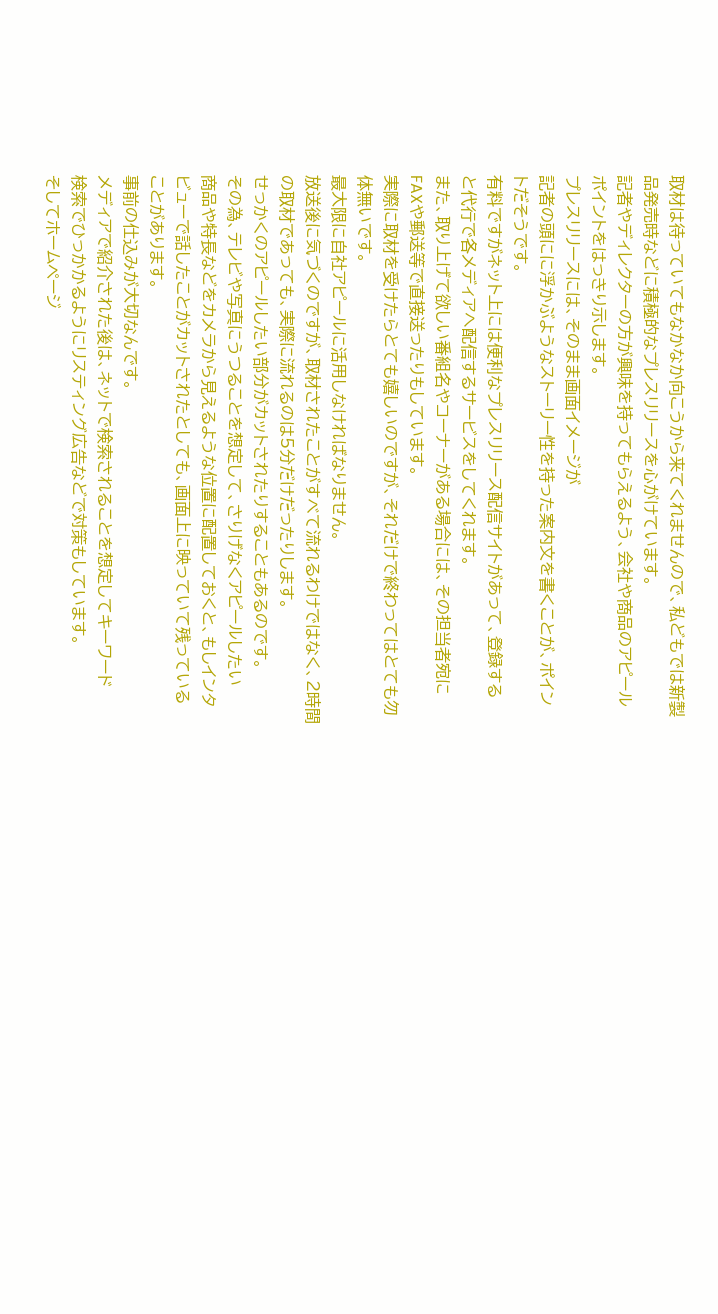取材は待っていてもなかなか向こうから来てくれませんので、私どもでは新製
品発売時などに積極的なプレスリリースを心がけています。
記者やディレクターの方が興味を持ってもらえるよう、会社や商品のアピール
ポイントをはっきり示します。
プレスリリースには、そのまま画面イメージが
記者の頭にに浮かぶようなストーリー性を持った案内文を書くことが、ポイン
トだそうです。
有料ですがネット上には便利なプレスリリース配信サイトがあって、登録する
と代行で各メディアへ配信するサービスをしてくれます。
また、取り上げて欲しい番組名やコーナーがある場合には、その担当者宛に
FAXや郵送等で直接送ったりもしています。
実際に取材を受けたらとても嬉しいのですが、それだけで終わってはとても勿
体無いです。
最大限に自社アピールに活用しなければなりません。
放送後に気づくのですが、取材されたことがすべて流れるわけではなく、2時間
の取材であっても、実際に流れるのは5分だけだったりします。
せっかくのアピールしたい部分がカットされたりすることもあるのです。
その為、テレビや写真にうつることを想定して、さりげなくアピールしたい
商品や特長などをカメラから見えるような位置に配置しておくと、もしインタ
ビューで話したことがカットされたとしても、画面上に映っていて残っている
ことがあります。
事前の仕込みが大切なんです。
メディアで紹介された後は、ネットで検索されることを想定してキーワード
検索でひっかかるようにリスティング広告などで対策もしています。
そしてホームページ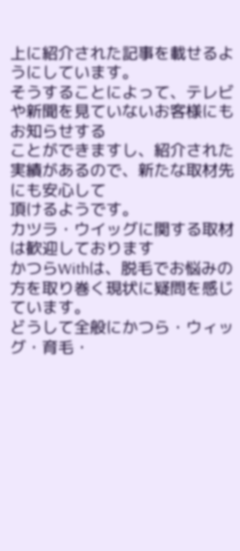上に紹介された記事を載せるようにしています。
そうすることによって、テレビや新聞を見ていないお客様にもお知らせする
ことができますし、紹介された実績があるので、新たな取材先にも安心して
頂けるようです。
カツラ・ウイッグに関する取材は歓迎しております
かつらWithは、脱毛でお悩みの方を取り巻く現状に疑問を感じています。
どうして全般にかつら・ウィッグ・育毛・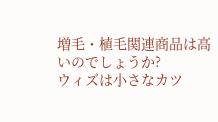増毛・植毛関連商品は高いのでしょうか?
ウィズは小さなカツ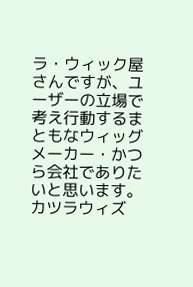ラ・ウィック屋さんですが、ユーザーの立場で考え行動するまともなウィッグメーカー・かつら会社でありたいと思います。カツラウィズ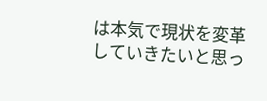は本気で現状を変革していきたいと思っ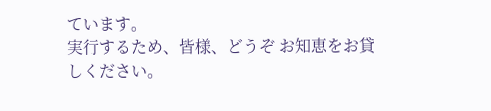ています。
実行するため、皆様、どうぞ お知恵をお貸しください。